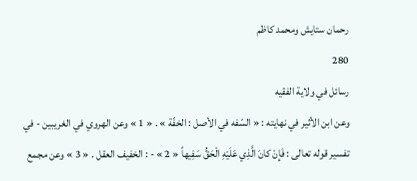رحمان ستايش ومحمد كاظم
280
رسائل في ولاية الفقيه
وعن ابن الأثير في نهايته : « السّفه في الأصل : الخفّة » . « 1 » وعن الهروي في الغريبين - في تفسير قوله تعالى : فَإِنْ كانَ الَّذِي عَلَيْهِ الْحَقُّ سَفِيهاً « 2 » - : الخفيف العقل . « 3 » وعن مجمع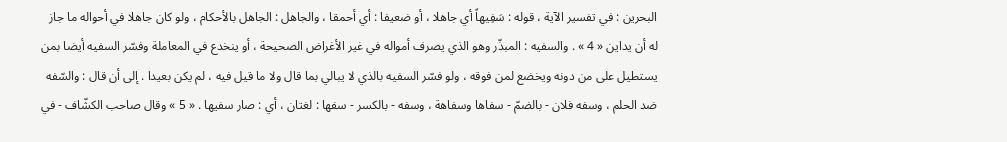البحرين : في تفسير الآية ، قوله : سَفِيهاً أي جاهلا ، أو ضعيفا : أي أحمقا ، والجاهل : الجاهل بالأحكام ، ولو كان جاهلا في أحواله ما جاز له أن يداين « 4 » . والسفيه : المبذّر وهو الذي يصرف أمواله في غير الأغراض الصحيحة ، أو ينخدع في المعاملة وفسّر السفيه أيضا بمن يستطيل على من دونه ويخضع لمن فوقه ، ولو فسّر السفيه بالذي لا يبالي بما قال ولا ما قيل فيه ، لم يكن بعيدا . إلى أن قال : والسّفه ضد الحلم ، وسفه فلان - بالضمّ - سفاها وسفاهة ، وسفه - بالكسر - سفها : لغتان ، أي : صار سفيها . « 5 » وقال صاحب الكشّاف - في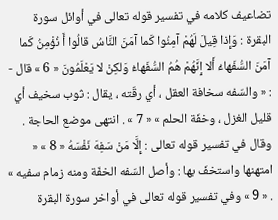تضاعيف كلامه في تفسير قوله تعالى في أوائل سورة البقرة : وَإِذا قِيلَ لَهُمْ آمِنُوا كَما آمَنَ النَّاسُ قالُوا أَ نُؤْمِنُ كَما آمَنَ السُّفَهاءُ أَلا إِنَّهُمْ هُمُ السُّفَهاءُ وَلكِنْ لا يَعْلَمُونَ « 6 » قال - : « والسّفه سخافة العقل ، أي رقّته ، يقال : ثوب سخيف أي قليل الغزل ، وخفّة الحلم » « 7 » . انتهى موضع الحاجة . وقال في تفسير قوله تعالى : إِلَّا مَنْ سَفِهَ نَفْسَهُ « 8 » « امتهنها واستخفّ بها : وأصل السّفه الخفّة ومنه زمام سفيه » . « 9 » وفي تفسير قوله تعالى في أواخر سورة البقرة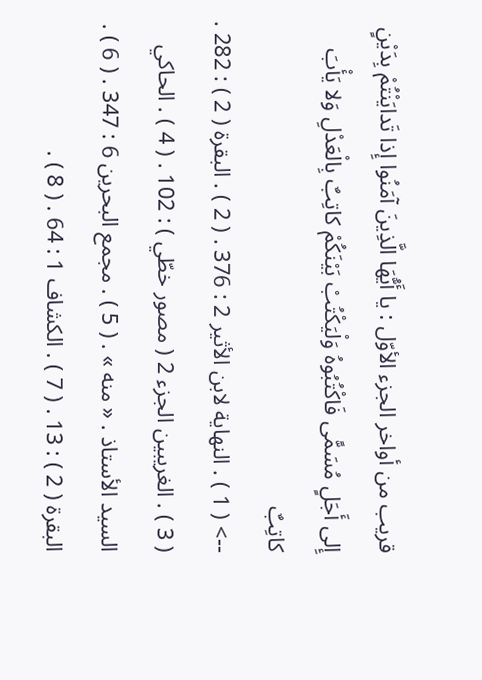قريب من أواخر الجزء الأوّل : يا أَيُّهَا الَّذِينَ آمَنُوا إِذا تَدايَنْتُمْ بِدَيْنٍ إِلى أَجَلٍ مُسَمًّى فَاكْتُبُوهُ وَلْيَكْتُبْ بَيْنَكُمْ كاتِبٌ بِالْعَدْلِ وَلا يَأْبَ كاتِبٌ
--> ( 1 ) . النهاية لابن الأثير 2 : 376 . ( 2 ) . البقرة ( 2 ) : 282 . ( 3 ) . الغريبين الجزء 2 ( مصور خطّي ) : 102 . ( 4 ) . الحاكي السيد الأستاذ . « منه » . ( 5 ) . مجمع البحرين 6 : 347 . ( 6 ) . البقرة ( 2 ) : 13 . ( 7 ) . الكشاف 1 : 64 . ( 8 ) .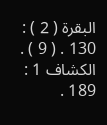البقرة ( 2 ) : 130 . ( 9 ) . الكشاف 1 : 189 .